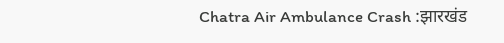Chatra Air Ambulance Crash :झारखंड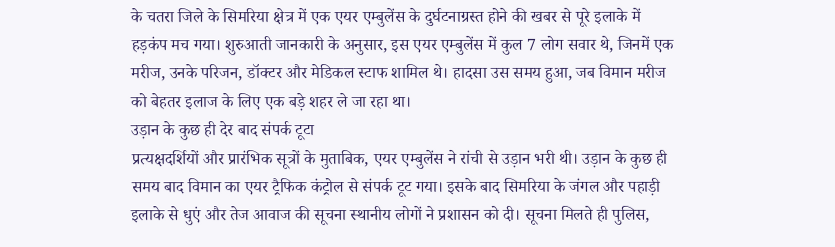के चतरा जिले के सिमरिया क्षेत्र में एक एयर एम्बुलेंस के दुर्घटनाग्रस्त होने की खबर से पूरे इलाके में हड़कंप मच गया। शुरुआती जानकारी के अनुसार, इस एयर एम्बुलेंस में कुल 7 लोग सवार थे, जिनमें एक मरीज, उनके परिजन, डॉक्टर और मेडिकल स्टाफ शामिल थे। हादसा उस समय हुआ, जब विमान मरीज को बेहतर इलाज के लिए एक बड़े शहर ले जा रहा था।
उड़ान के कुछ ही देर बाद संपर्क टूटा
प्रत्यक्षदर्शियों और प्रारंभिक सूत्रों के मुताबिक, एयर एम्बुलेंस ने रांची से उड़ान भरी थी। उड़ान के कुछ ही समय बाद विमान का एयर ट्रैफिक कंट्रोल से संपर्क टूट गया। इसके बाद सिमरिया के जंगल और पहाड़ी इलाके से धुएं और तेज आवाज की सूचना स्थानीय लोगों ने प्रशासन को दी। सूचना मिलते ही पुलिस,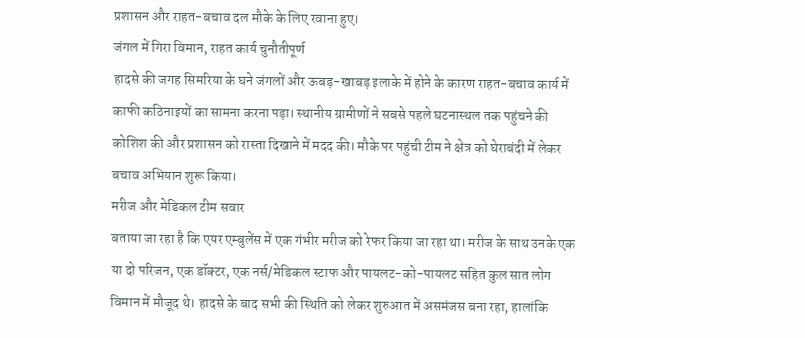प्रशासन और राहत-बचाव दल मौके के लिए रवाना हुए।
जंगल में गिरा विमान, राहत कार्य चुनौतीपूर्ण
हादसे की जगह सिमरिया के घने जंगलों और ऊबड़-खाबड़ इलाके में होने के कारण राहत-बचाव कार्य में काफी कठिनाइयों का सामना करना पड़ा। स्थानीय ग्रामीणों ने सबसे पहले घटनास्थल तक पहुंचने की कोशिश की और प्रशासन को रास्ता दिखाने में मदद की। मौके पर पहुंची टीम ने क्षेत्र को घेराबंदी में लेकर बचाव अभियान शुरू किया।
मरीज और मेडिकल टीम सवार
बताया जा रहा है कि एयर एम्बुलेंस में एक गंभीर मरीज को रेफर किया जा रहा था। मरीज के साथ उनके एक या दो परिजन, एक डॉक्टर, एक नर्स/मेडिकल स्टाफ और पायलट-को-पायलट सहित कुल सात लोग विमान में मौजूद थे। हादसे के बाद सभी की स्थिति को लेकर शुरुआत में असमंजस बना रहा, हालांकि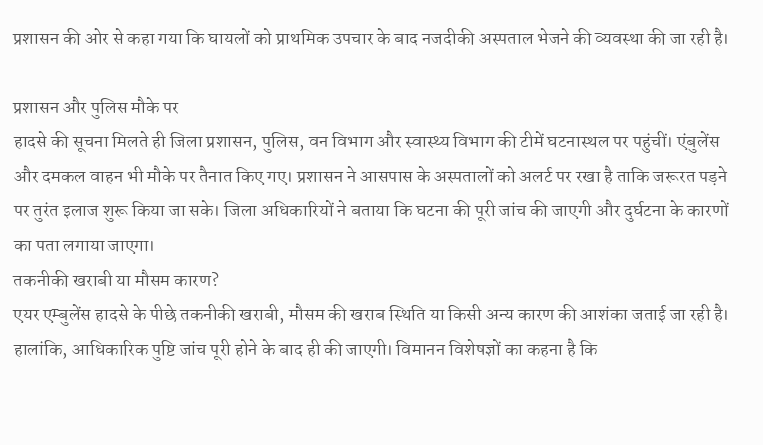प्रशासन की ओर से कहा गया कि घायलों को प्राथमिक उपचार के बाद नजदीकी अस्पताल भेजने की व्यवस्था की जा रही है।

प्रशासन और पुलिस मौके पर
हादसे की सूचना मिलते ही जिला प्रशासन, पुलिस, वन विभाग और स्वास्थ्य विभाग की टीमें घटनास्थल पर पहुंचीं। एंबुलेंस और दमकल वाहन भी मौके पर तैनात किए गए। प्रशासन ने आसपास के अस्पतालों को अलर्ट पर रखा है ताकि जरूरत पड़ने पर तुरंत इलाज शुरू किया जा सके। जिला अधिकारियों ने बताया कि घटना की पूरी जांच की जाएगी और दुर्घटना के कारणों का पता लगाया जाएगा।
तकनीकी खराबी या मौसम कारण?
एयर एम्बुलेंस हादसे के पीछे तकनीकी खराबी, मौसम की खराब स्थिति या किसी अन्य कारण की आशंका जताई जा रही है। हालांकि, आधिकारिक पुष्टि जांच पूरी होने के बाद ही की जाएगी। विमानन विशेषज्ञों का कहना है कि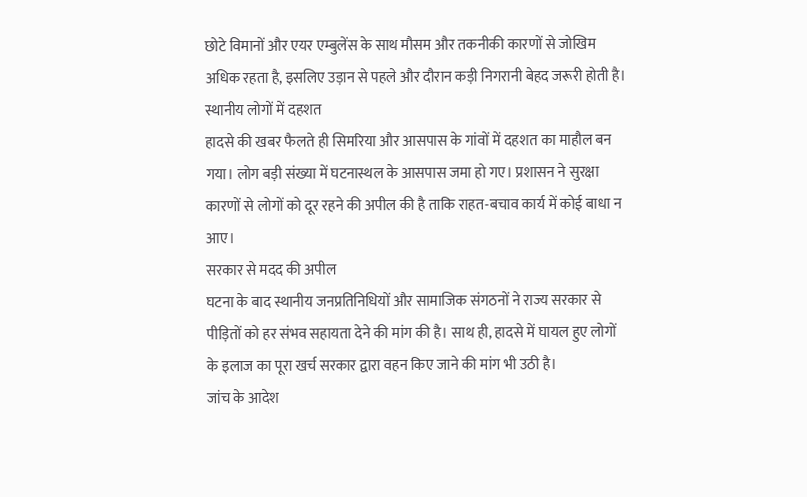छोटे विमानों और एयर एम्बुलेंस के साथ मौसम और तकनीकी कारणों से जोखिम अधिक रहता है, इसलिए उड़ान से पहले और दौरान कड़ी निगरानी बेहद जरूरी होती है।
स्थानीय लोगों में दहशत
हादसे की खबर फैलते ही सिमरिया और आसपास के गांवों में दहशत का माहौल बन गया। लोग बड़ी संख्या में घटनास्थल के आसपास जमा हो गए। प्रशासन ने सुरक्षा कारणों से लोगों को दूर रहने की अपील की है ताकि राहत-बचाव कार्य में कोई बाधा न आए।
सरकार से मदद की अपील
घटना के बाद स्थानीय जनप्रतिनिधियों और सामाजिक संगठनों ने राज्य सरकार से पीड़ितों को हर संभव सहायता देने की मांग की है। साथ ही, हादसे में घायल हुए लोगों के इलाज का पूरा खर्च सरकार द्वारा वहन किए जाने की मांग भी उठी है।
जांच के आदेश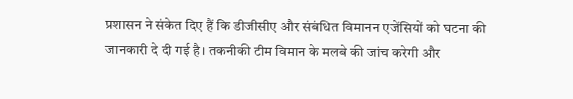प्रशासन ने संकेत दिए हैं कि डीजीसीए और संबंधित विमानन एजेंसियों को घटना की जानकारी दे दी गई है। तकनीकी टीम विमान के मलबे की जांच करेगी और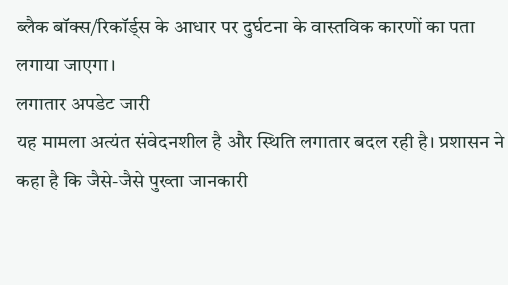ब्लैक बॉक्स/रिकॉर्ड्स के आधार पर दुर्घटना के वास्तविक कारणों का पता लगाया जाएगा।
लगातार अपडेट जारी
यह मामला अत्यंत संवेदनशील है और स्थिति लगातार बदल रही है। प्रशासन ने कहा है कि जैसे-जैसे पुख्ता जानकारी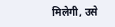मिलेगी, उसे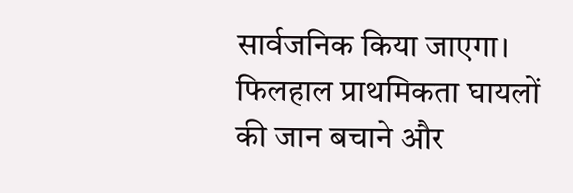सार्वजनिक किया जाएगा। फिलहाल प्राथमिकता घायलों की जान बचाने और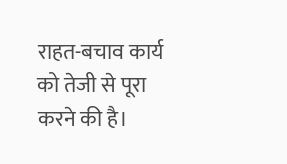राहत-बचाव कार्य को तेजी से पूरा करने की है।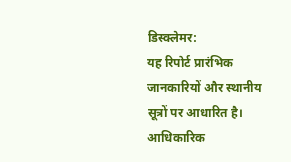डिस्क्लेमर:
यह रिपोर्ट प्रारंभिक जानकारियों और स्थानीय सूत्रों पर आधारित है। आधिकारिक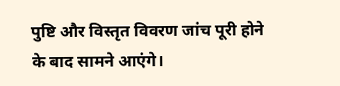पुष्टि और विस्तृत विवरण जांच पूरी होने के बाद सामने आएंगे।